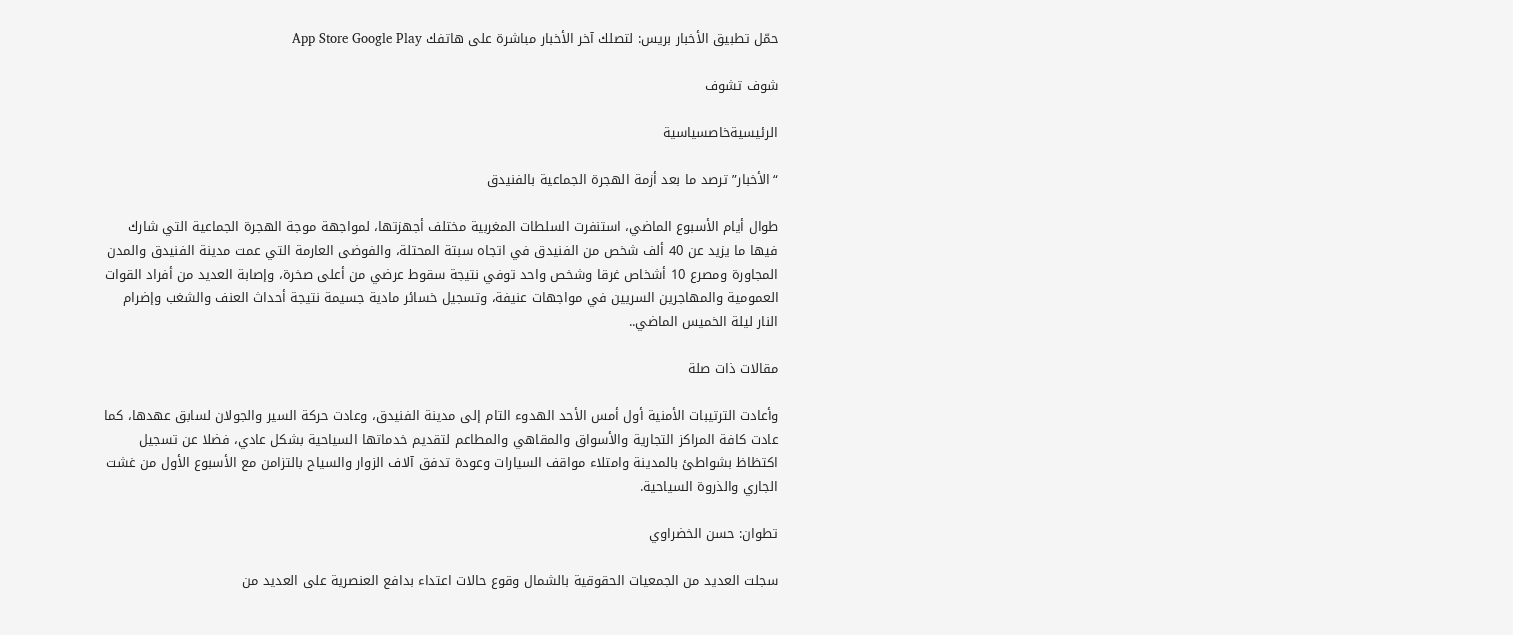حمّل تطبيق الأخبار بريس: لتصلك آخر الأخبار مباشرة على هاتفك App Store Google Play

شوف تشوف

الرئيسيةخاصسياسية

“الأخبار” ترصد ما بعد أزمة الهجرة الجماعية بالفنيدق

طوال أيام الأسبوع الماضي، استنفرت السلطات المغربية مختلف أجهزتها، لمواجهة موجة الهجرة الجماعية التي شارك فيها ما يزيد عن 40 ألف شخص من الفنيدق في اتجاه سبتة المحتلة، والفوضى العارمة التي عمت مدينة الفنيدق والمدن المجاورة ومصرع 10 أشخاص غرقا وشخص واحد توفي نتيجة سقوط عرضي من أعلى صخرة، وإصابة العديد من أفراد القوات العمومية والمهاجرين السريين في مواجهات عنيفة، وتسجيل خسائر مادية جسيمة نتيجة أحداث العنف والشغب وإضرام النار ليلة الخميس الماضي..

مقالات ذات صلة

وأعادت الترتيبات الأمنية أول أمس الأحد الهدوء التام إلى مدينة الفنيدق، وعادت حركة السير والجولان لسابق عهدها، كما عادت كافة المراكز التجارية والأسواق والمقاهي والمطاعم لتقديم خدماتها السياحية بشكل عادي، فضلا عن تسجيل اكتظاظ بشواطئ بالمدينة وامتلاء مواقف السيارات وعودة تدفق آلاف الزوار والسياح بالتزامن مع الأسبوع الأول من غشت الجاري والذروة السياحية.

تطوان: حسن الخضراوي

سجلت العديد من الجمعيات الحقوقية بالشمال وقوع حالات اعتداء بدافع العنصرية على العديد من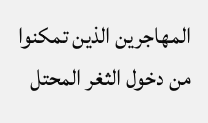المهاجرين الذين تمكنوا من دخول الثغر المحتل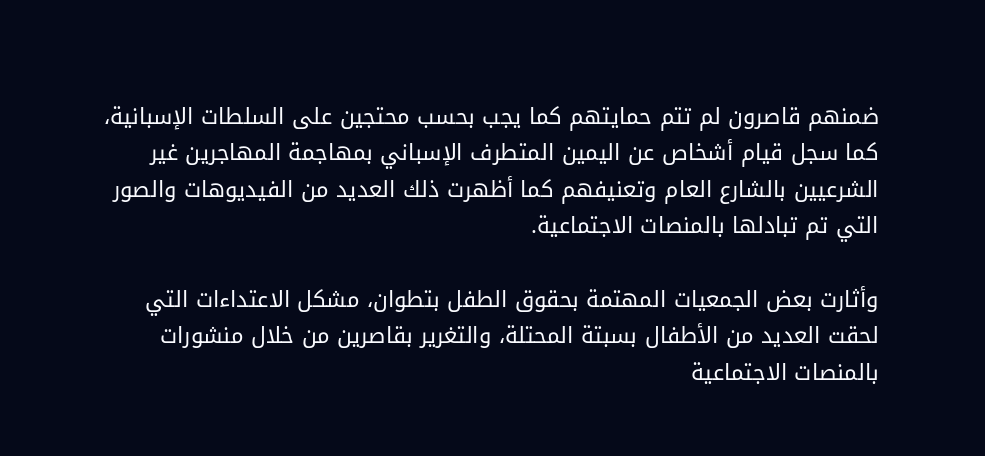ضمنهم قاصرون لم تتم حمايتهم كما يجب بحسب محتجين على السلطات الإسبانية، كما سجل قيام أشخاص عن اليمين المتطرف الإسباني بمهاجمة المهاجرين غير الشرعيين بالشارع العام وتعنيفهم كما أظهرت ذلك العديد من الفيديوهات والصور التي تم تبادلها بالمنصات الاجتماعية.

وأثارت بعض الجمعيات المهتمة بحقوق الطفل بتطوان، مشكل الاعتداءات التي لحقت العديد من الأطفال بسبتة المحتلة، والتغرير بقاصرين من خلال منشورات بالمنصات الاجتماعية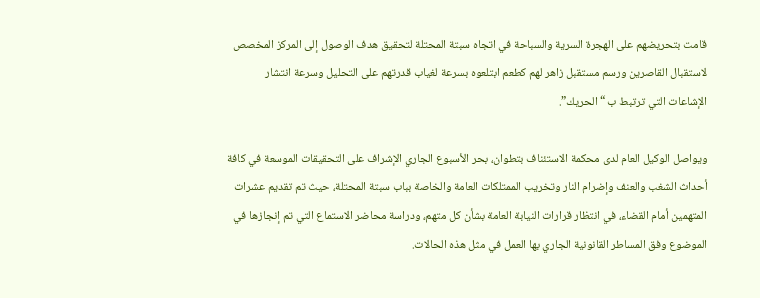قامت بتحريضهم على الهجرة السرية والسباحة في اتجاه سبتة المحتلة لتحقيق هدف الوصول إلى المركز المخصص لاستقبال القاصرين ورسم مستقبل زاهر لهم كطعم ابتلعوه بسرعة لغياب قدرتهم على التحليل وسرعة انتشار الإشاعات التي ترتبط ب “الحريك”.

ويواصل الوكيل العام لدى محكمة الاستئناف بتطوان، بحر الأسبوع الجاري الإشراف على التحقيقات الموسعة في كافة أحداث الشغب والعنف وإضرام النار وتخريب الممتلكات العامة والخاصة بباب سبتة المحتلة، حيث تم تقديم عشرات المتهمين أمام القضاء، في انتظار قرارات النيابة العامة بشأن كل متهم، ودراسة محاضر الاستماع التي تم إنجازها في الموضوع وفق المساطر القانونية الجاري بها العمل في مثل هذه الحالات.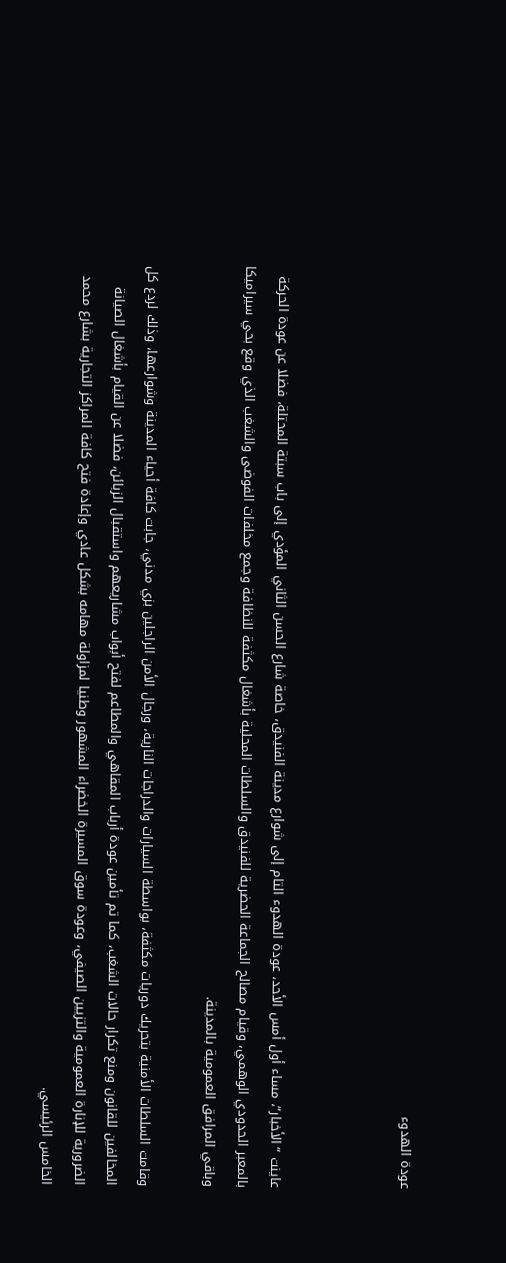عودة الهدوء



عاينت “الأخبار”، مساء أول أمس الأحد، عودة الهدوء التام إلى شوارع مدينة الفنيدق، خاصة شارع الحسن الثاني المؤدي إلى باب سبتة المحتلة، فضلا عن عودة الحركة بالمعبر الحدودي الوهمي، وقيام مصالح الجماعة الحضرية للفنيدق والسلطات المحلية بأشغال مكثفة للنظافة وجمع مخلفات الفوضى والشغب الذي وقع بحي سيراميكا وباقي المرافق العمومية بالمدينة.

وقامت السلطات الأمنية بتحريك دوريات مكثفة، بواسطة السيارات والدراجات النارية، ورجال الأمن الراجلين بزي مدني، جابت كافة أحياء المدينة وشوارعها، وذلك لردع كل المخالفين للقانون ومنع تكرار حالات الشغب، كما تم تأمين عودة أرباب المقاهي والمطاعم لفتح أبواب مشاريعهم واستقبال الزبائن، فضلا عن القيام بأشغال الصيانة الضرورية للإنارة العمومية والتزيين الصيفي، وعودة سوق المسيرة الخضراء المشهور وطنيا لمزاولة مهامه بشكل عادي وإعادة فتح كافة المراكز التجارية بشارع محمد الخامس الرئيسي.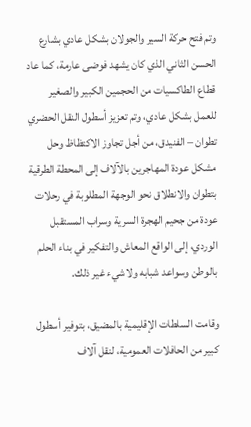وتم فتح حركة السير والجولان بشكل عادي بشارع الحسن الثاني الذي كان يشهد فوضى عارمة، كما عاد قطاع الطاكسيات من الحجمين الكبير والصغير للعمل بشكل عادي، وتم تعزيز أسطول النقل الحضري تطوان – الفنيدق، من أجل تجاوز الاكتظاظ وحل مشكل عودة المهاجرين بالآلاف إلى المحطة الطرقية بتطوان والانطلاق نحو الوجهة المطلوبة في رحلات عودة من جحيم الهجرة السرية وسراب المستقبل الوردي، إلى الواقع المعاش والتفكير في بناء الحلم بالوطن وسواعد شبابه ولاشيء غير ذلك.

وقامت السلطات الإقليمية بالمضيق، بتوفير أسطول كبير من الحافلات العمومية، لنقل آلاف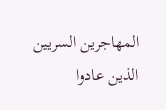المهاجرين السريين الذين عادوا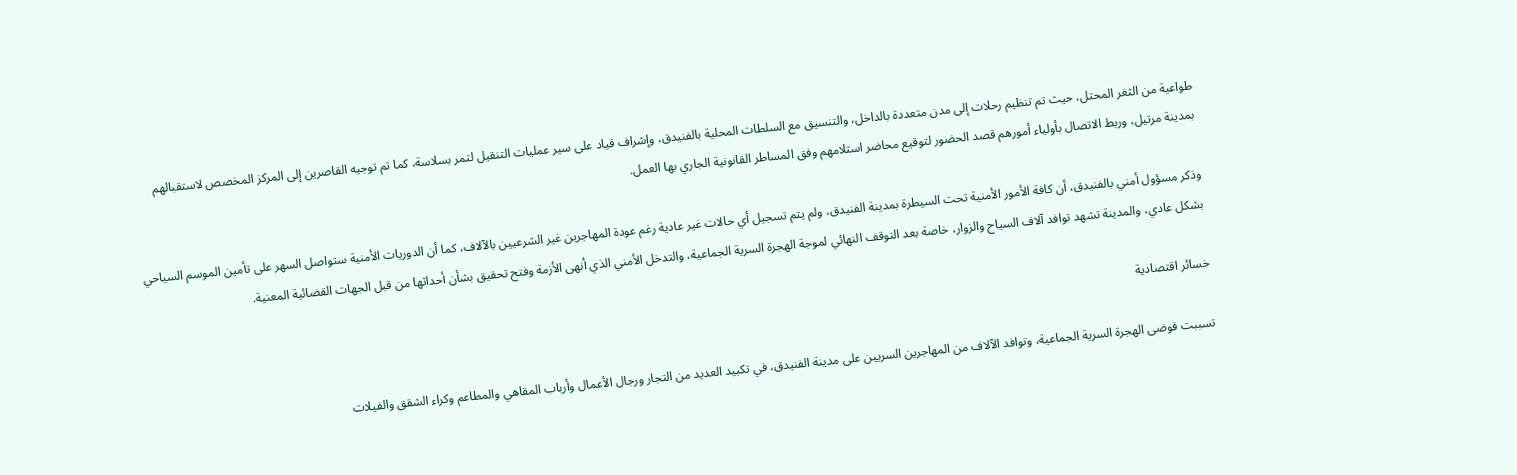طواعية من الثغر المحتل، حيث تم تنظيم رحلات إلى مدن متعددة بالداخل، والتنسيق مع السلطات المحلية بالفنيدق، وإشراف قياد على سير عمليات التنقيل لتمر بسلاسة، كما تم توجيه القاصرين إلى المركز المخصص لاستقبالهم بمدينة مرتيل، وربط الاتصال بأولياء أمورهم قصد الحضور لتوقيع محاضر استلامهم وفق المساطر القانونية الجاري بها العمل.

وذكر مسؤول أمني بالفنيدق، أن كافة الأمور الأمنية تحت السيطرة بمدينة الفنيدق، ولم يتم تسجيل أي حالات غير عادية رغم عودة المهاجرين غير الشرعيين بالآلاف، كما أن الدوريات الأمنية ستواصل السهر على تأمين الموسم السياحي بشكل عادي، والمدينة تشهد توافد آلاف السياح والزوار، خاصة بعد التوقف النهائي لموجة الهجرة السرية الجماعية، والتدخل الأمني الذي أنهى الأزمة وفتح تحقيق بشأن أحداثها من قبل الجهات القضائية المعنية.

خسائر اقتصادية

تسببت فوضى الهجرة السرية الجماعية، وتوافد الآلاف من المهاجرين السريين على مدينة الفنيدق، في تكبيد العديد من التجار ورجال الأعمال وأرباب المقاهي والمطاعم وكراء الشقق والفيلات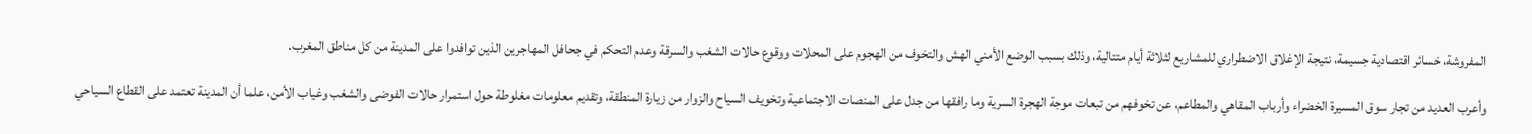المفروشة، خسائر اقتصادية جسيمة، نتيجة الإغلاق الاضطراري للمشاريع لثلاثة أيام متتالية، وذلك بسبب الوضع الأمني الهش والتخوف من الهجوم على المحلات ووقوع حالات الشغب والسرقة وعدم التحكم في جحافل المهاجرين الذين توافدوا على المدينة من كل مناطق المغرب.

وأعرب العديد من تجار سوق المسيرة الخضراء وأرباب المقاهي والمطاعم، عن تخوفهم من تبعات موجة الهجرة السرية وما رافقها من جدل على المنصات الاجتماعية وتخويف السياح والزوار من زيارة المنطقة، وتقديم معلومات مغلوطة حول استمرار حالات الفوضى والشغب وغياب الأمن، علما أن المدينة تعتمد على القطاع السياحي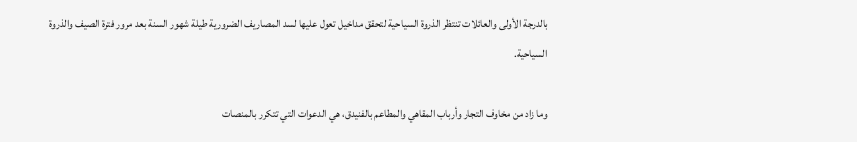بالدرجة الأولى والعائلات تنتظر الذروة السياحية لتحقق مداخيل تعول عليها لسد المصاريف الضرورية طيلة شهور السنة بعد مرور فترة الصيف والذروة السياحية.

وما زاد من مخاوف التجار وأرباب المقاهي والمطاعم بالفنيدق، هي الدعوات التي تتكرر بالمنصات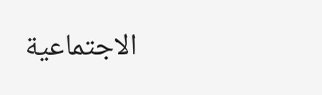الاجتماعية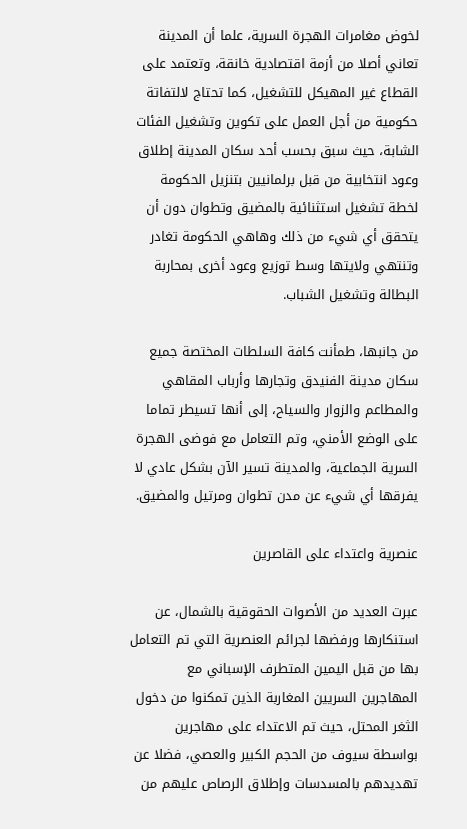لخوض مغامرات الهجرة السرية، علما أن المدينة تعاني أصلا من أزمة اقتصادية خانقة، وتعتمد على القطاع غير المهيكل للتشغيل، كما تحتاج لالتفاتة حكومية من أجل العمل على تكوين وتشغيل الفئات الشابة، حيث سبق بحسب أحد سكان المدينة إطلاق وعود انتخابية من قبل برلمانيين بتنزيل الحكومة لخطة تشغيل استثنائية بالمضيق وتطوان دون أن يتحقق أي شيء من ذلك وهاهي الحكومة تغادر وتنتهي ولايتها وسط توزيع وعود أخرى بمحاربة البطالة وتشغيل الشباب.

من جانبها، طمأنت كافة السلطات المختصة جميع سكان مدينة الفنيدق وتجارها وأرباب المقاهي والمطاعم والزوار والسياح، إلى أنها تسيطر تماما على الوضع الأمني، وتم التعامل مع فوضى الهجرة السرية الجماعية، والمدينة تسير الآن بشكل عادي لا يفرقها أي شيء عن مدن تطوان ومرتيل والمضيق.

عنصرية واعتداء على القاصرين

عبرت العديد من الأصوات الحقوقية بالشمال، عن استنكارها ورفضها لجرائم العنصرية التي تم التعامل بها من قبل اليمين المتطرف الإسباني مع المهاجرين السريين المغاربة الذين تمكنوا من دخول الثغر المحتل، حيث تم الاعتداء على مهاجرين بواسطة سيوف من الحجم الكبير والعصي، فضلا عن تهديدهم بالمسدسات وإطلاق الرصاص عليهم من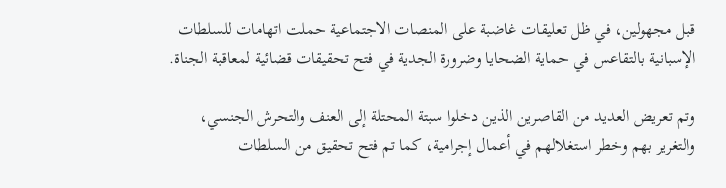قبل مجهولين، في ظل تعليقات غاضبة على المنصات الاجتماعية حملت اتهامات للسلطات الإسبانية بالتقاعس في حماية الضحايا وضرورة الجدية في فتح تحقيقات قضائية لمعاقبة الجناة.

وتم تعريض العديد من القاصرين الذين دخلوا سبتة المحتلة إلى العنف والتحرش الجنسي، والتغرير بهم وخطر استغلالهم في أعمال إجرامية، كما تم فتح تحقيق من السلطات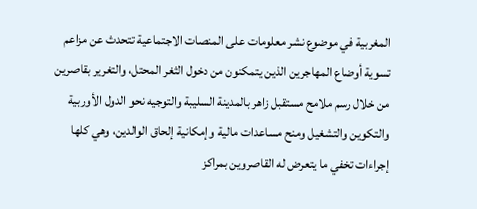المغربية في موضوع نشر معلومات على المنصات الاجتماعية تتحدث عن مزاعم تسوية أوضاع المهاجرين الذين يتمكنون من دخول الثغر المحتل، والتغرير بقاصرين من خلال رسم ملامح مستقبل زاهر بالمدينة السليبة والتوجيه نحو الدول الأوربية والتكوين والتشغيل ومنح مساعدات مالية وإمكانية إلحاق الوالدين، وهي كلها إجراءات تخفي ما يتعرض له القاصروين بمراكز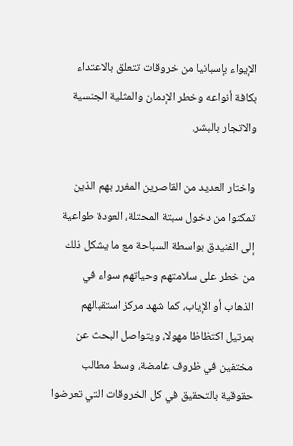الإيواء بإسبانيا من خروقات تتعلق بالاعتداء بكافة أنواعه وخطر الإدمان والمثلية الجنسية والاتجار بالبشر.

واختار العديد من القاصرين المغرر بهم الذين تمكنوا من دخول سبتة المحتلة، العودة طواعية إلى الفنيدق بواسطة السباحة مع ما يشكل ذلك من خطر على سلامتهم وحياتهم سواء في الذهاب أو الإياب، كما شهد مركز استقبالهم بمرتيل اكتظاظا مهولا، ويتواصل البحث عن مختفين في ظروف غامضة، وسط مطالب حقوقية بالتحقيق في كل الخروقات التي تعرضوا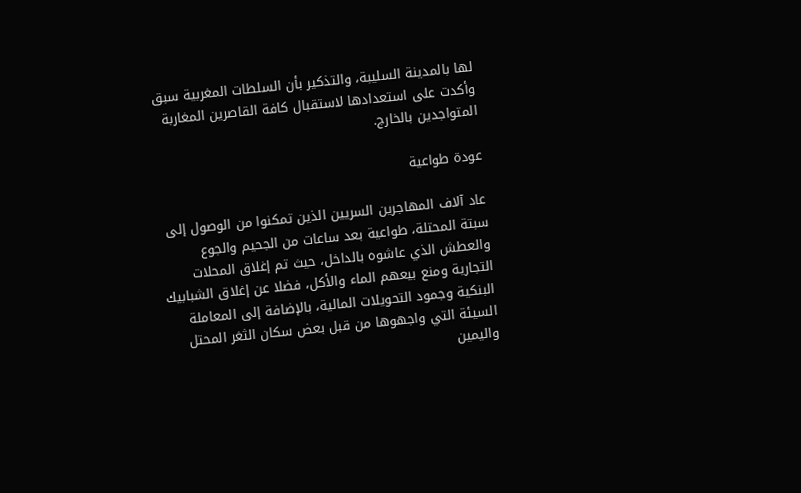لها بالمدينة السليبة، والتذكير بأن السلطات المغربية سبق وأكدت على استعدادها لاستقبال كافة القاصرين المغاربة المتواجدين بالخارج.

عودة طواعية

عاد آلاف المهاجرين السريين الذين تمكنوا من الوصول إلى سبتة المحتلة، طواعية بعد ساعات من الجحيم والجوع والعطش الذي عاشوه بالداخل، حيث تم إغلاق المحلات التجارية ومنع بيعهم الماء والأكل، فضلا عن إغلاق الشبابيك البنكية وجمود التحويلات المالية، بالإضافة إلى المعاملة السيئة التي واجهوها من قبل بعض سكان الثغر المحتل واليمين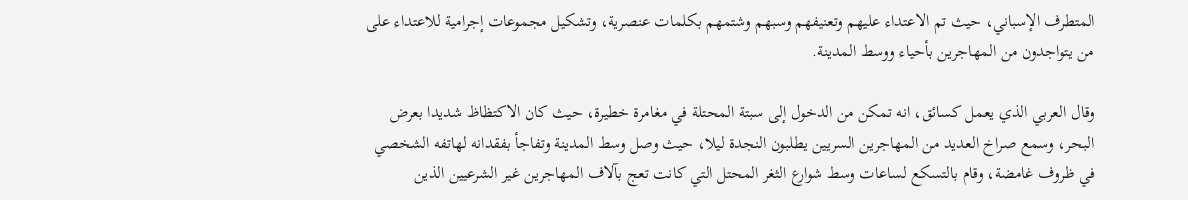المتطرف الإسباني، حيث تم الاعتداء عليهم وتعنيفهم وسبهم وشتمهم بكلمات عنصرية، وتشكيل مجموعات إجرامية للاعتداء على من يتواجدون من المهاجرين بأحياء ووسط المدينة.

وقال العربي الذي يعمل كسائق، انه تمكن من الدخول إلى سبتة المحتلة في مغامرة خطيرة، حيث كان الاكتظاظ شديدا بعرض البحر، وسمع صراخ العديد من المهاجرين السريين يطلبون النجدة ليلا، حيث وصل وسط المدينة وتفاجأ بفقدانه لهاتفه الشخصي في ظروف غامضة، وقام بالتسكع لساعات وسط شوارع الثغر المحتل التي كانت تعج بآلاف المهاجرين غير الشرعيين الذين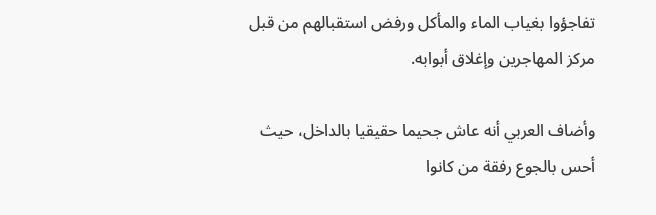تفاجؤوا بغياب الماء والمأكل ورفض استقبالهم من قبل مركز المهاجرين وإغلاق أبوابه.

وأضاف العربي أنه عاش جحيما حقيقيا بالداخل، حيث أحس بالجوع رفقة من كانوا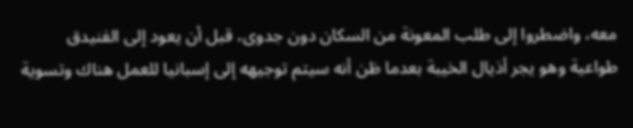معه، واضطروا إلى طلب المعونة من السكان دون جدوى، قبل أن يعود إلى الفنيدق طواعية وهو يجر أذيال الخيبة بعدما ظن أنه سيتم توجيهه إلى إسبانيا للعمل هناك وتسوية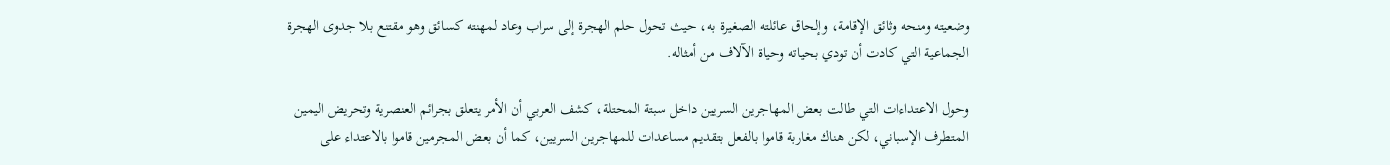وضعيته ومنحه وثائق الإقامة، وإلحاق عائلته الصغيرة به، حيث تحول حلم الهجرة إلى سراب وعاد لمهنته كسائق وهو مقتنع بلا جدوى الهجرة الجماعية التي كادت أن تودي بحياته وحياة الآلاف من أمثاله.

وحول الاعتداءات التي طالت بعض المهاجرين السريين داخل سبتة المحتلة، كشف العربي أن الأمر يتعلق بجرائم العنصرية وتحريض اليمين المتطرف الإسباني، لكن هناك مغاربة قاموا بالفعل بتقديم مساعدات للمهاجرين السريين، كما أن بعض المجرمين قاموا بالاعتداء على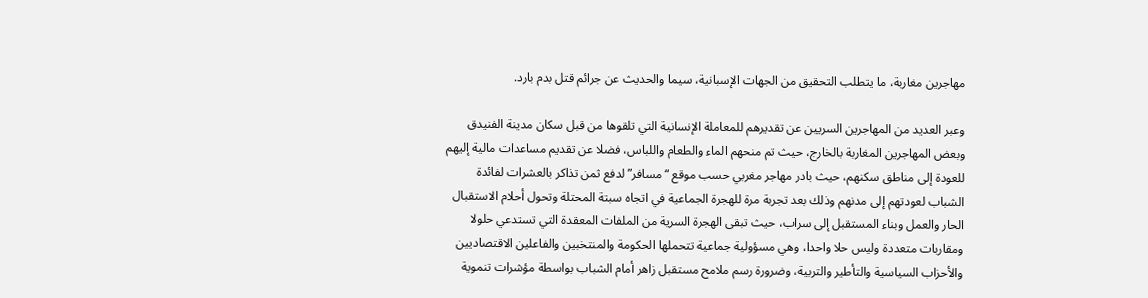مهاجرين مغاربة، ما يتطلب التحقيق من الجهات الإسبانية، سيما والحديث عن جرائم قتل بدم بارد.

وعبر العديد من المهاجرين السريين عن تقديرهم للمعاملة الإنسانية التي تلقوها من قبل سكان مدينة الفنيدق وبعض المهاجرين المغاربة بالخارج، حيث تم منحهم الماء والطعام واللباس، فضلا عن تقديم مساعدات مالية إليهم للعودة إلى مناطق سكنهم، حيث بادر مهاجر مغربي حسب موقع “مسافر” لدفع ثمن تذاكر بالعشرات لفائدة الشباب لعودتهم إلى مدنهم وذلك بعد تجربة مرة للهجرة الجماعية في اتجاه سبتة المحتلة وتحول أحلام الاستقبال الحار والعمل وبناء المستقبل إلى سراب، حيث تبقى الهجرة السرية من الملفات المعقدة التي تستدعي حلولا ومقاربات متعددة وليس حلا واحدا، وهي مسؤولية جماعية تتحملها الحكومة والمنتخبين والفاعلين الاقتصاديين والأحزاب السياسية والتأطير والتربية، وضرورة رسم ملامح مستقبل زاهر أمام الشباب بواسطة مؤشرات تنموية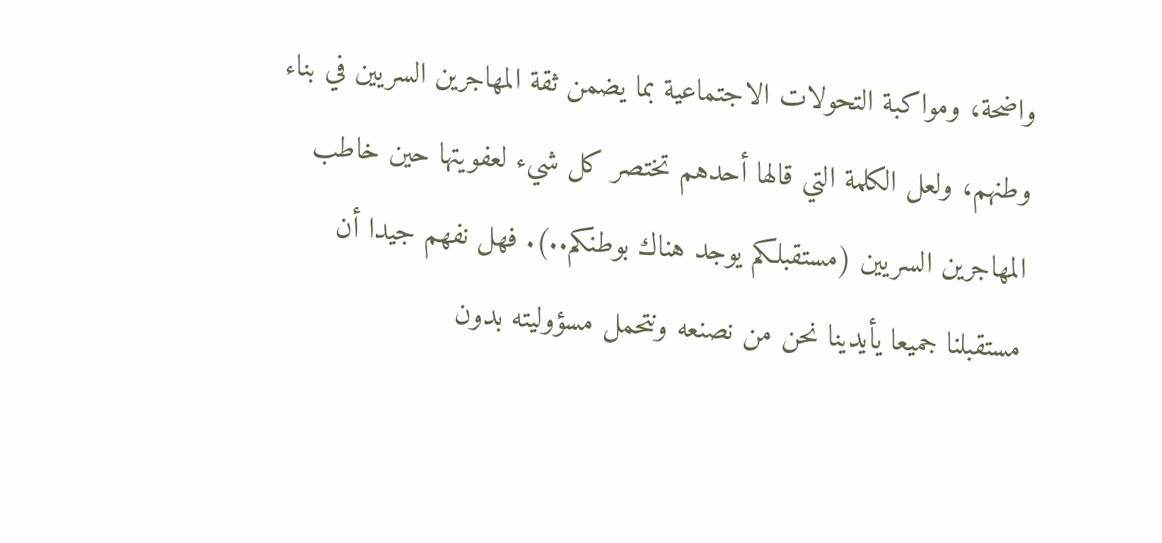واضحة، ومواكبة التحولات الاجتماعية بما يضمن ثقة المهاجرين السريين في بناء وطنهم، ولعل الكلمة التي قالها أحدهم تختصر كل شيء لعفويتها حين خاطب المهاجرين السريين (مستقبلكم يوجد هناك بوطنكم..). فهل نفهم جيدا أن مستقبلنا جميعا يأيدينا نحن من نصنعه ونتحمل مسؤوليته بدون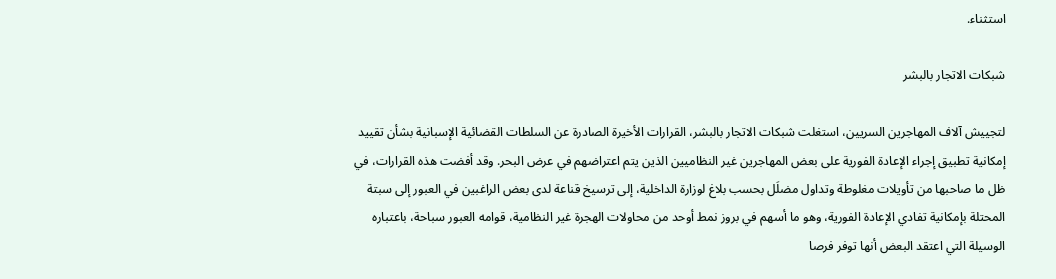استثناء.

شبكات الاتجار بالبشر

لتجييش آلاف المهاجرين السريين، استغلت شبكات الاتجار بالبشر، القرارات الأخيرة الصادرة عن السلطات القضائية الإسبانية بشأن تقييد إمكانية تطبيق إجراء الإعادة الفورية على بعض المهاجرين غير النظاميين الذين يتم اعتراضهم في عرض البحر. وقد أفضت هذه القرارات، في ظل ما صاحبها من تأويلات مغلوطة وتداول مضلَل بحسب بلاغ لوزارة الداخلية، إلى ترسيخ قناعة لدى بعض الراغبين في العبور إلى سبتة المحتلة بإمكانية تفادي الإعادة الفورية، وهو ما أسهم في بروز نمط أوحد من محاولات الهجرة غير النظامية، قوامه العبور سباحة، باعتباره الوسيلة التي اعتقد البعض أنها توفر فرصا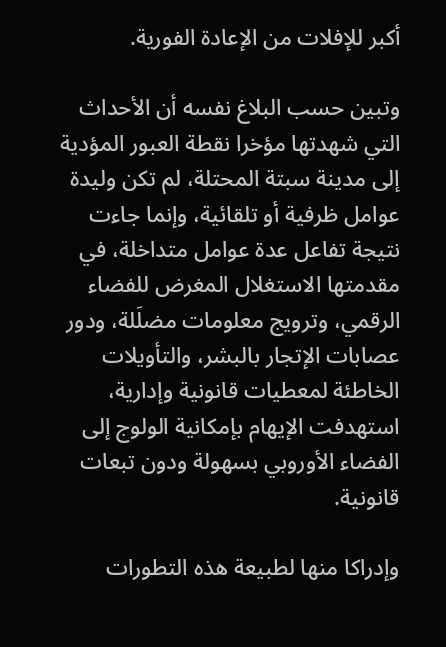أكبر للإفلات من الإعادة الفورية.

وتبين حسب البلاغ نفسه أن الأحداث التي شهدتها مؤخرا نقطة العبور المؤدية إلى مدينة سبتة المحتلة، لم تكن وليدة عوامل ظرفية أو تلقائية، وإنما جاءت نتيجة تفاعل عدة عوامل متداخلة، في مقدمتها الاستغلال المغرض للفضاء الرقمي، وترويج معلومات مضلَلة، ودور عصابات الإتجار بالبشر، والتأويلات الخاطئة لمعطيات قانونية وإدارية، استهدفت الإيهام بإمكانية الولوج إلى الفضاء الأوروبي بسهولة ودون تبعات قانونية.

وإدراكا منها لطبيعة هذه التطورات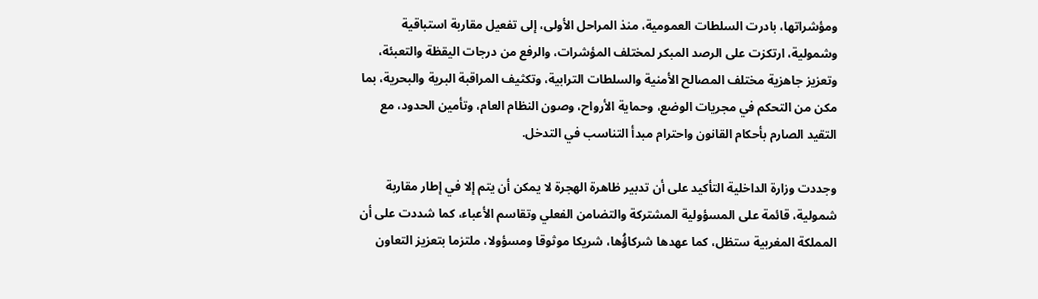ومؤشراتها، بادرت السلطات العمومية، منذ المراحل الأولى، إلى تفعيل مقاربة استباقية وشمولية، ارتكزت على الرصد المبكر لمختلف المؤشرات، والرفع من درجات اليقظة والتعبئة، وتعزيز جاهزية مختلف المصالح الأمنية والسلطات الترابية، وتكثيف المراقبة البرية والبحرية، بما مكن من التحكم في مجريات الوضع، وحماية الأرواح، وصون النظام العام، وتأمين الحدود، مع التقيد الصارم بأحكام القانون واحترام مبدأ التناسب في التدخل.

وجددت وزارة الداخلية التأكيد على أن تدبير ظاهرة الهجرة لا يمكن أن يتم إلا في إطار مقاربة شمولية، قائمة على المسؤولية المشتركة والتضامن الفعلي وتقاسم الأعباء، كما شددت على أن المملكة المغربية ستظل، كما عهدها شركاؤُها، شريكا موثوقا ومسؤولا، ملتزما بتعزيز التعاون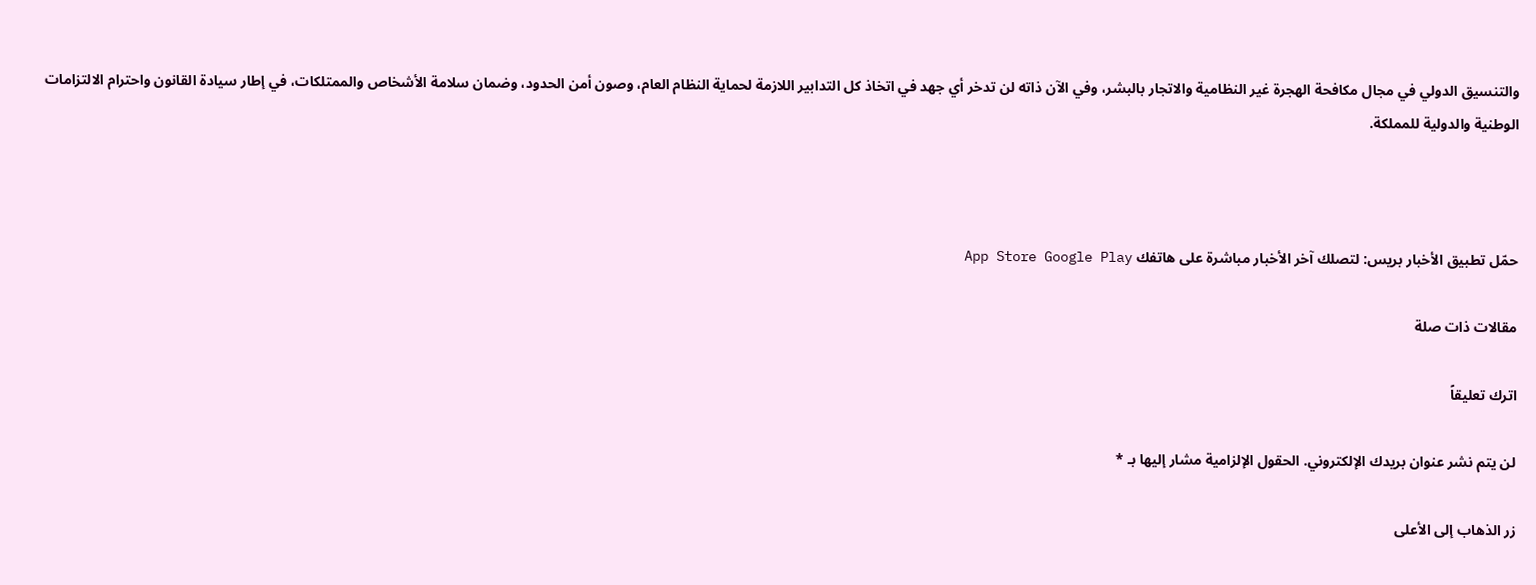والتنسيق الدولي في مجال مكافحة الهجرة غير النظامية والاتجار بالبشر، وفي الآن ذاته لن تدخر أي جهد في اتخاذ كل التدابير اللازمة لحماية النظام العام، وصون أمن الحدود، وضمان سلامة الأشخاص والممتلكات، في إطار سيادة القانون واحترام الالتزامات الوطنية والدولية للمملكة.



حمّل تطبيق الأخبار بريس: لتصلك آخر الأخبار مباشرة على هاتفك App Store Google Play

مقالات ذات صلة

اترك تعليقاً

لن يتم نشر عنوان بريدك الإلكتروني. الحقول الإلزامية مشار إليها بـ *

زر الذهاب إلى الأعلى